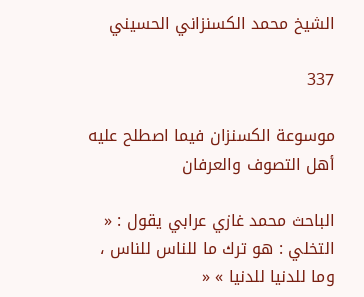الشيخ محمد الكسنزاني الحسيني

337

موسوعة الكسنزان فيما اصطلح عليه أهل التصوف والعرفان

الباحث محمد غازي عرابي يقول : « التخلي : هو ترك ما للناس للناس ، وما للدنيا للدنيا » «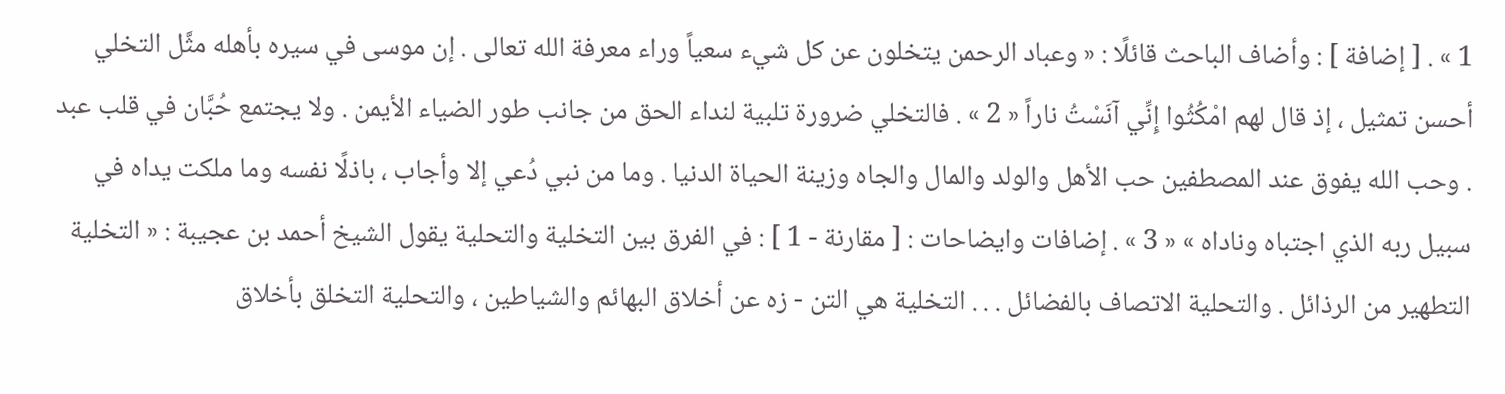1 » . [ إضافة ] : وأضاف الباحث قائلًا : « وعباد الرحمن يتخلون عن كل شيء سعياً وراء معرفة الله تعالى . إن موسى في سيره بأهله مثَّل التخلي أحسن تمثيل ، إذ قال لهم امْكُثُوا إِنِّي آنَسْتُ ناراً « 2 » . فالتخلي ضرورة تلبية لنداء الحق من جانب طور الضياء الأيمن . ولا يجتمع حُبَّان في قلب عبد . وحب الله يفوق عند المصطفين حب الأهل والولد والمال والجاه وزينة الحياة الدنيا . وما من نبي دُعي إلا وأجاب ، باذلًا نفسه وما ملكت يداه في سبيل ربه الذي اجتباه وناداه » « 3 » . إضافات وايضاحات : [ مقارنة - 1 ] : في الفرق بين التخلية والتحلية يقول الشيخ أحمد بن عجيبة : « التخلية التطهير من الرذائل . والتحلية الاتصاف بالفضائل . . . التخلية هي التن - زه عن أخلاق البهائم والشياطين ، والتحلية التخلق بأخلاق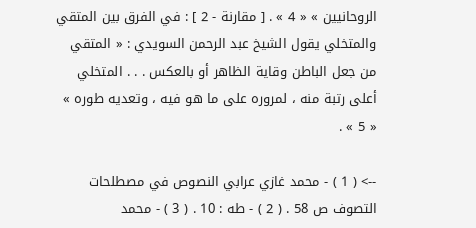الروحانيين » « 4 » . [ مقارنة - 2 ] : في الفرق بين المتقي والمتخلي يقول الشيخ عبد الرحمن السويدي : « المتقي من جعل الباطن وقاية الظاهر أو بالعكس . . . المتخلي أعلى رتبة منه ، لمروره على ما هو فيه ، وتعديه طوره » « 5 » .

--> ( 1 ) - محمد غازي عرابي النصوص في مصطلحات التصوف ص 58 . ( 2 ) - طه : 10 . ( 3 ) - محمد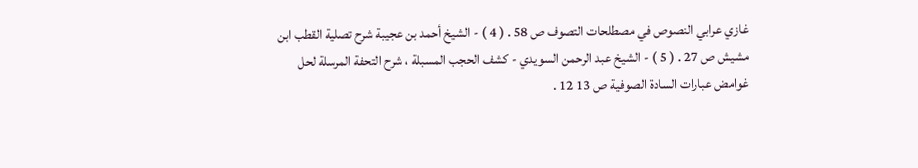غازي عرابي النصوص في مصطلحات التصوف ص 58 . ( 4 ) - الشيخ أحمد بن عجيبة شرح تصلية القطب ابن مشيش ص 27 . ( 5 ) - الشيخ عبد الرحمن السويدي - كشف الحجب المسبلة ، شرح التحفة المرسلة لحل غوامض عبارات السادة الصوفية ص 13 12 .